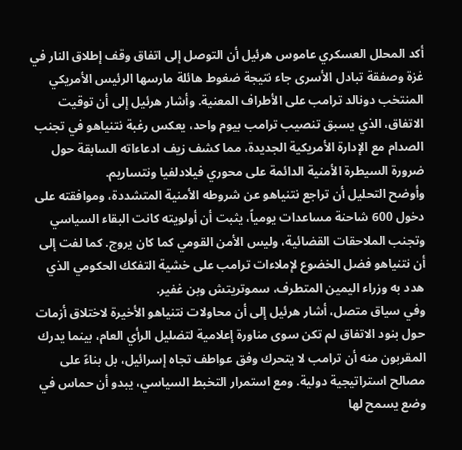أكد المحلل العسكري عاموس هرئيل أن التوصل إلى اتفاق وقف إطلاق النار في غزة وصفقة تبادل الأسرى جاء نتيجة ضغوط هائلة مارسها الرئيس الأمريكي المنتخب دونالد ترامب على الأطراف المعنية. وأشار هرئيل إلى أن توقيت الاتفاق، الذي يسبق تنصيب ترامب بيوم واحد، يعكس رغبة نتنياهو في تجنب الصدام مع الإدارة الأمريكية الجديدة، مما كشف زيف ادعاءاته السابقة حول ضرورة السيطرة الأمنية الدائمة على محوري فيلادلفيا ونتساريم.
وأوضح التحليل أن تراجع نتنياهو عن شروطه الأمنية المتشددة، وموافقته على دخول 600 شاحنة مساعدات يومياً، يثبت أن أولويته كانت البقاء السياسي وتجنب الملاحقات القضائية، وليس الأمن القومي كما كان يروج. كما لفت إلى أن نتنياهو فضل الخضوع لإملاءات ترامب على خشية التفكك الحكومي الذي هدد به وزراء اليمين المتطرف، سموتريتش وبن غفير.
وفي سياق متصل، أشار هرئيل إلى أن محاولات نتنياهو الأخيرة لاختلاق أزمات حول بنود الاتفاق لم تكن سوى مناورة إعلامية لتضليل الرأي العام، بينما يدرك المقربون منه أن ترامب لا يتحرك وفق عواطف تجاه إسرائيل، بل بناءً على مصالح استراتيجية دولية. ومع استمرار التخبط السياسي، يبدو أن حماس في وضع يسمح لها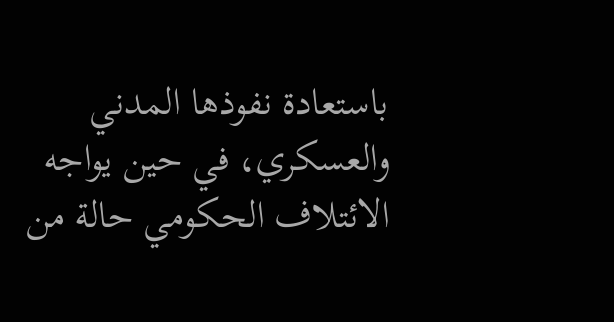باستعادة نفوذها المدني والعسكري، في حين يواجه الائتلاف الحكومي حالة من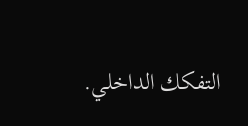التفكك الداخلي.